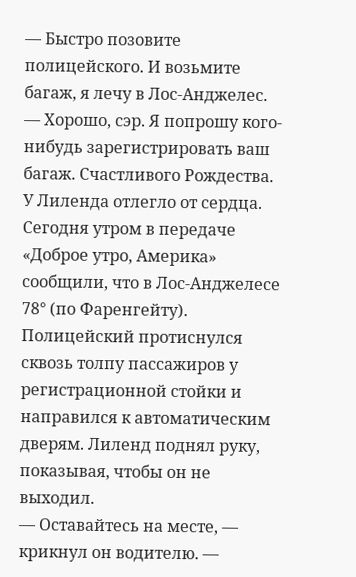— Быстро позовите полицейского. И возьмите багаж, я лечу в Лос-Анджелес.
— Хорошо, сэр. Я попрошу кого-нибудь зарегистрировать ваш багаж. Счастливого Рождества.
У Лиленда отлегло от сердца. Сегодня утром в передаче «Доброе утро, Америка» сообщили, что в Лос-Анджелесе 78° (по Фаренгейту). Полицейский протиснулся сквозь толпу пассажиров у регистрационной стойки и направился к автоматическим дверям. Лиленд поднял руку, показывая, чтобы он не выходил.
— Оставайтесь на месте, — крикнул он водителю. —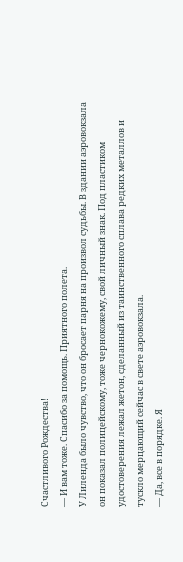Счастливого Рождества!
— И вам тоже. Спасибо за помощь. Приятного полета.
У Лиленда было чувство, что он бросает парня на произвол судьбы. В здании аэровокзала он показал полицейскому, тоже чернокожему, свой личный знак. Под пластиком удостоверения лежал жетон, сделанный из таинственного сплава редких металлов и тускло мерцающий сейчас в свете аэровокзала.
— Да, все в порядке. Я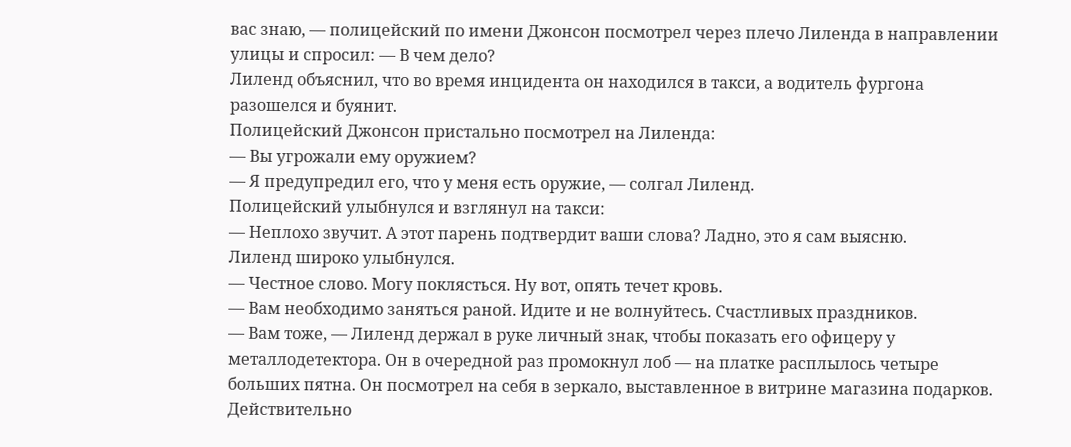вас знаю, — полицейский по имени Джонсон посмотрел через плечо Лиленда в направлении улицы и спросил: — В чем дело?
Лиленд объяснил, что во время инцидента он находился в такси, а водитель фургона разошелся и буянит.
Полицейский Джонсон пристально посмотрел на Лиленда:
— Вы угрожали ему оружием?
— Я предупредил его, что у меня есть оружие, — солгал Лиленд.
Полицейский улыбнулся и взглянул на такси:
— Неплохо звучит. А этот парень подтвердит ваши слова? Ладно, это я сам выясню.
Лиленд широко улыбнулся.
— Честное слово. Могу поклясться. Ну вот, опять течет кровь.
— Вам необходимо заняться раной. Идите и не волнуйтесь. Счастливых праздников.
— Вам тоже, — Лиленд держал в руке личный знак, чтобы показать его офицеру у металлодетектора. Он в очередной раз промокнул лоб — на платке расплылось четыре больших пятна. Он посмотрел на себя в зеркало, выставленное в витрине магазина подарков. Действительно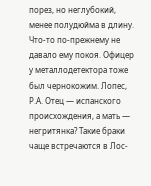порез, но неглубокий, менее полудюйма в длину. Что-то по-прежнему не давало ему покоя. Офицер у металлодетектора тоже был чернокожим. Лопес, Р.А. Отец — испанского происхождения, а мать — негритянка? Такие браки чаще встречаются в Лос-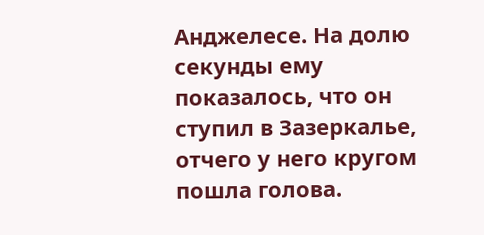Анджелесе. На долю секунды ему показалось, что он ступил в Зазеркалье, отчего у него кругом пошла голова.